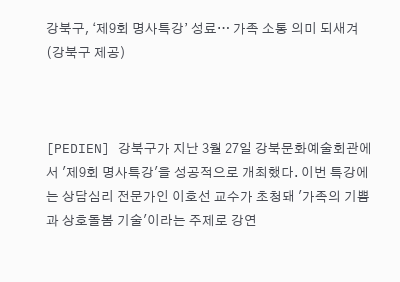강북구, ‘제9회 명사특강’ 성료… 가족 소통 의미 되새겨 (강북구 제공)



[PEDIEN] 강북구가 지난 3월 27일 강북문화예술회관에서 '제9회 명사특강'을 성공적으로 개최했다. 이번 특강에는 상담심리 전문가인 이호선 교수가 초청돼 '가족의 기쁨과 상호돌봄 기술'이라는 주제로 강연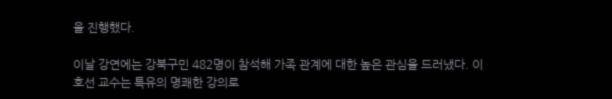을 진행했다.

이날 강연에는 강북구민 482명이 참석해 가족 관계에 대한 높은 관심을 드러냈다. 이호선 교수는 특유의 명쾌한 강의로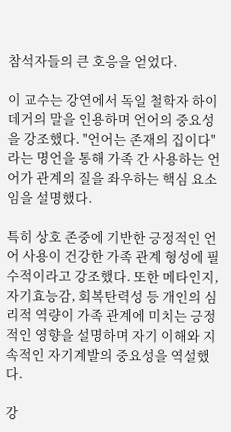참석자들의 큰 호응을 얻었다.

이 교수는 강연에서 독일 철학자 하이데거의 말을 인용하며 언어의 중요성을 강조했다. "언어는 존재의 집이다"라는 명언을 통해 가족 간 사용하는 언어가 관계의 질을 좌우하는 핵심 요소임을 설명했다.

특히 상호 존중에 기반한 긍정적인 언어 사용이 건강한 가족 관계 형성에 필수적이라고 강조했다. 또한 메타인지, 자기효능감, 회복탄력성 등 개인의 심리적 역량이 가족 관계에 미치는 긍정적인 영향을 설명하며 자기 이해와 지속적인 자기계발의 중요성을 역설했다.

강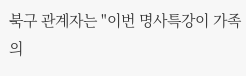북구 관계자는 "이번 명사특강이 가족의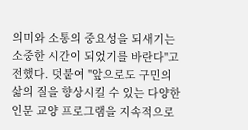의미와 소통의 중요성을 되새기는 소중한 시간이 되었기를 바란다"고 전했다. 덧붙여 "앞으로도 구민의 삶의 질을 향상시킬 수 있는 다양한 인문 교양 프로그램을 지속적으로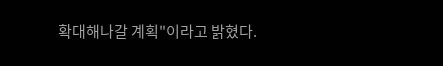확대해나갈 계획"이라고 밝혔다.